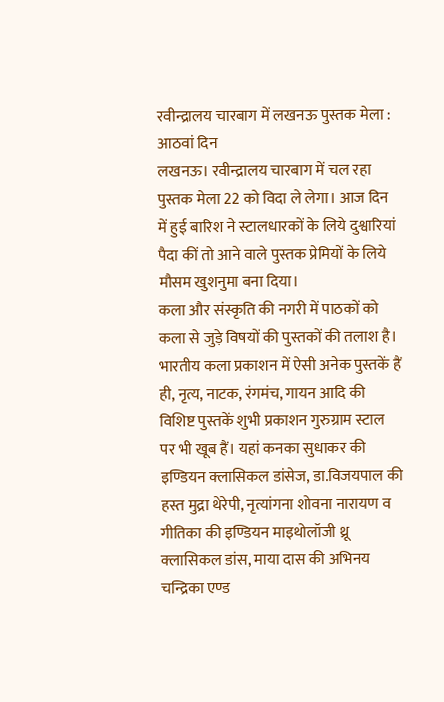रवीन्द्रालय चारबाग में लखनऊ पुस्तक मेला : आठवां दिन
लखनऊ। रवीन्द्रालय चारबाग में चल रहा पुस्तक मेला 22 को विदा ले लेगा। आज दिन में हुई बारिश ने स्टालधारकों के लिये दुश्वारियां पैदा कीं तो आने वाले पुस्तक प्रेमियों के लिये मौसम खुशनुमा बना दिया।
कला और संस्कृति की नगरी में पाठकों को कला से जुड़े विषयों की पुस्तकों की तलाश है। भारतीय कला प्रकाशन में ऐसी अनेक पुस्तकें हैं ही, नृत्य, नाटक, रंगमंच, गायन आदि की विशिष्ट पुस्तकें शुभी प्रकाशन गुरुग्राम स्टाल पर भी खूब हैं। यहां कनका सुधाकर की इण्डियन क्लासिकल डांसेज, डा.विजयपाल की हस्त मुद्रा थेरेपी, नृत्यांगना शोवना नारायण व गीतिका की इण्डियन माइथोलॉजी थ्रू क्लासिकल डांस, माया दास की अभिनय चन्द्रिका एण्ड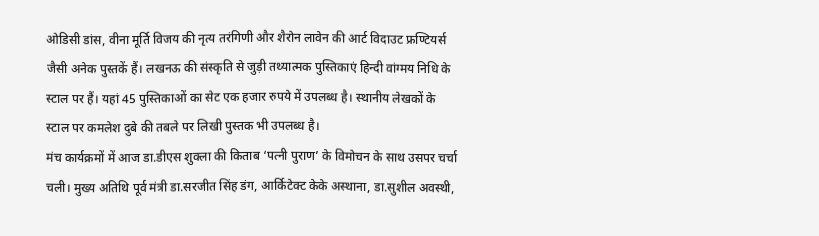ओडिसी डांस, वीना मूर्ति विजय की नृत्य तरंगिणी और शैरोन लावेन की आर्ट विदाउट फ्रण्टियर्स जैसी अनेक पुस्तकें हैं। लखनऊ की संस्कृति से जुड़ी तथ्यात्मक पुस्तिकाएं हिन्दी वांग्मय निधि के स्टाल पर हैं। यहां 45 पुस्तिकाओं का सेट एक हजार रुपये में उपलब्ध है। स्थानीय लेखकों के स्टाल पर कमलेश दुबे की तबले पर लिखी पुस्तक भी उपलब्ध है।
मंच कार्यक्रमों में आज डा.डीएस शुक्ला की किताब ‘पत्नी पुराण’ के विमोचन के साथ उसपर चर्चा चली। मुख्य अतिथि पूर्व मंत्री डा.सरजीत सिंह डंग, आर्किटेक्ट केके अस्थाना, डा.सुशील अवस्थी,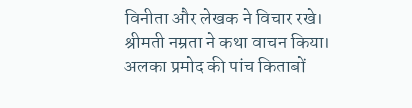विनीता और लेखक ने विचार रखे। श्रीमती नम्रता ने कथा वाचन किया। अलका प्रमोद की पांच किताबों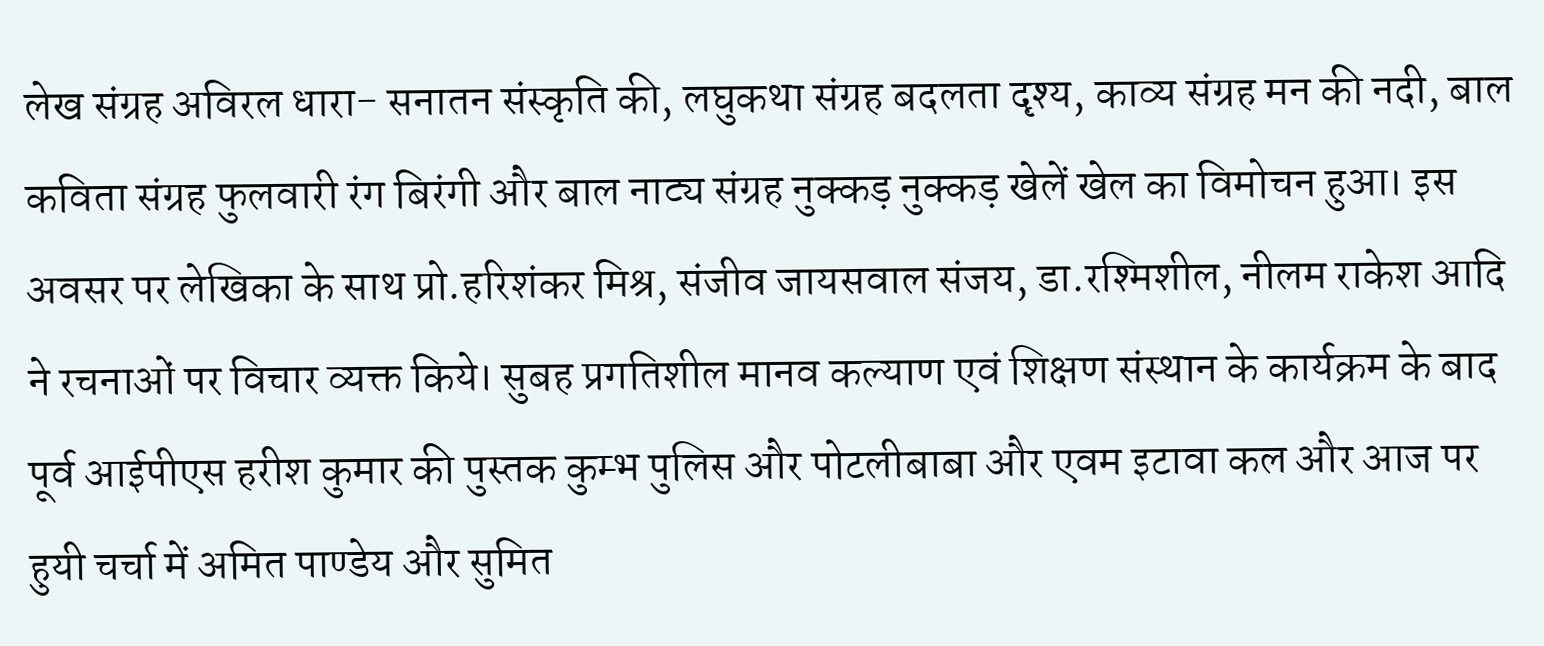लेख संग्रह अविरल धारा- सनातन संस्कृति की, लघुकथा संग्रह बदलता दृश्य, काव्य संग्रह मन की नदी, बाल कविता संग्रह फुलवारी रंग बिरंगी और बाल नाट्य संग्रह नुक्कड़ नुक्कड़ खेलें खेल का विमोचन हुआ। इस अवसर पर लेखिका के साथ प्रो.हरिशंकर मिश्र, संजीव जायसवाल संजय, डा.रश्मिशील, नीलम राकेश आदि ने रचनाओं पर विचार व्यक्त किये। सुबह प्रगतिशील मानव कल्याण एवं शिक्षण संस्थान के कार्यक्रम के बाद पूर्व आईपीएस हरीश कुमार की पुस्तक कुम्भ पुलिस और पोटलीबाबा और एवम इटावा कल और आज पर हुयी चर्चा में अमित पाण्डेय और सुमित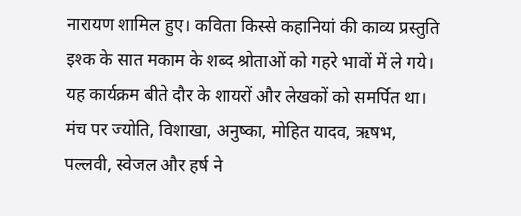नारायण शामिल हुए। कविता किस्से कहानियां की काव्य प्रस्तुति इश्क के सात मकाम के शब्द श्रोताओं को गहरे भावों में ले गये। यह कार्यक्रम बीते दौर के शायरों और लेखकों को समर्पित था। मंच पर ज्योति, विशाखा, अनुष्का, मोहित यादव, ऋषभ, पल्लवी, स्वेजल और हर्ष ने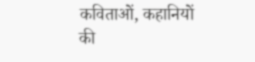कविताओं, कहानियों की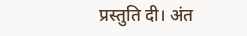प्रस्तुति दी। अंत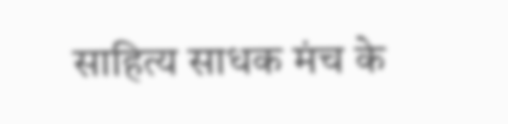साहित्य साधक मंच के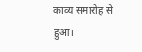काव्य समारोह से हुआ।